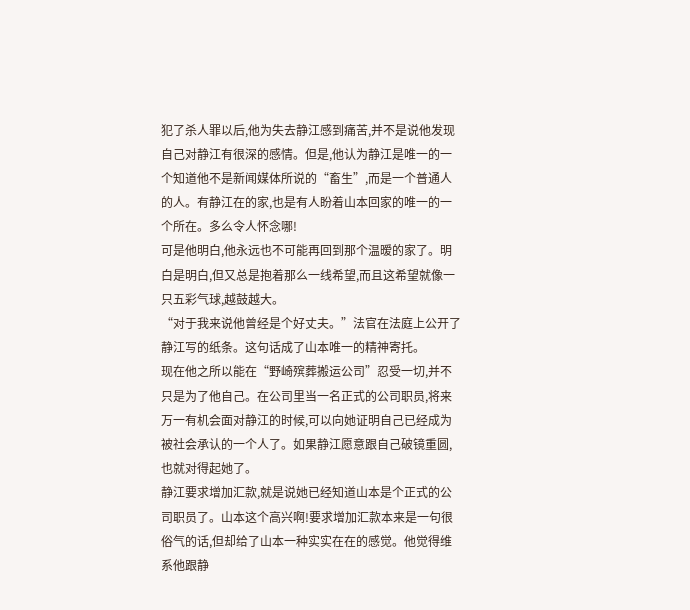犯了杀人罪以后,他为失去静江感到痛苦,并不是说他发现自己对静江有很深的感情。但是,他认为静江是唯一的一个知道他不是新闻媒体所说的“畜生”,而是一个普通人的人。有静江在的家,也是有人盼着山本回家的唯一的一个所在。多么令人怀念哪!
可是他明白,他永远也不可能再回到那个温暧的家了。明白是明白,但又总是抱着那么一线希望,而且这希望就像一只五彩气球,越鼓越大。
“对于我来说他曾经是个好丈夫。”法官在法庭上公开了静江写的纸条。这句话成了山本唯一的精神寄托。
现在他之所以能在“野崎殡葬搬运公司”忍受一切,并不只是为了他自己。在公司里当一名正式的公司职员,将来万一有机会面对静江的时候,可以向她证明自己已经成为被社会承认的一个人了。如果静江愿意跟自己破镜重圆,也就对得起她了。
静江要求增加汇款,就是说她已经知道山本是个正式的公司职员了。山本这个高兴啊!要求增加汇款本来是一句很俗气的话,但却给了山本一种实实在在的感觉。他觉得维系他跟静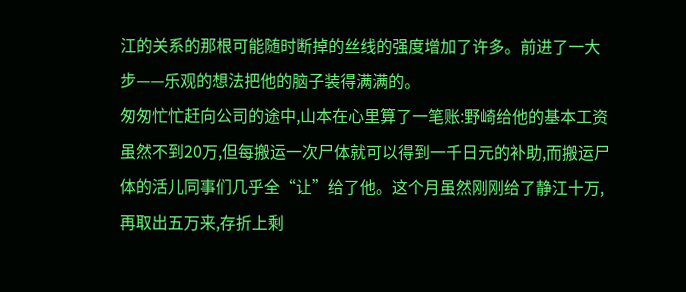江的关系的那根可能随时断掉的丝线的强度增加了许多。前进了一大步——乐观的想法把他的脑子装得满满的。
匆匆忙忙赶向公司的途中,山本在心里算了一笔账:野崎给他的基本工资虽然不到20万,但每搬运一次尸体就可以得到一千日元的补助,而搬运尸体的活儿同事们几乎全“让”给了他。这个月虽然刚刚给了静江十万,再取出五万来,存折上剩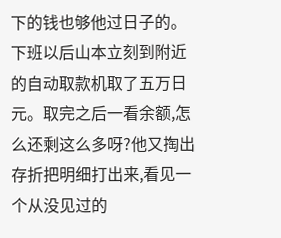下的钱也够他过日子的。
下班以后山本立刻到附近的自动取款机取了五万日元。取完之后一看余额,怎么还剩这么多呀?他又掏出存折把明细打出来,看见一个从没见过的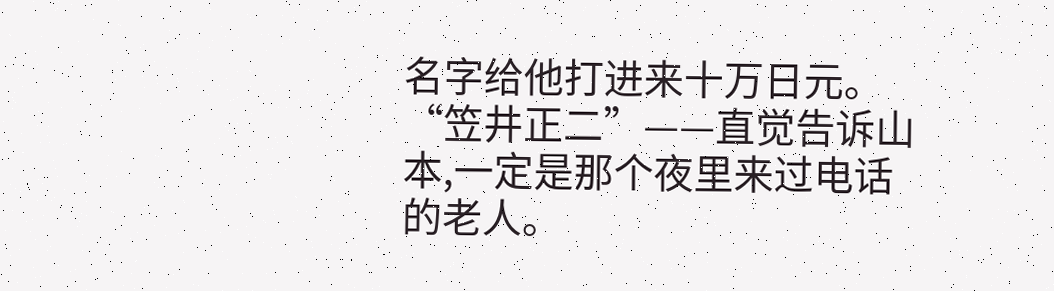名字给他打进来十万日元。
“笠井正二”——直觉告诉山本,一定是那个夜里来过电话的老人。